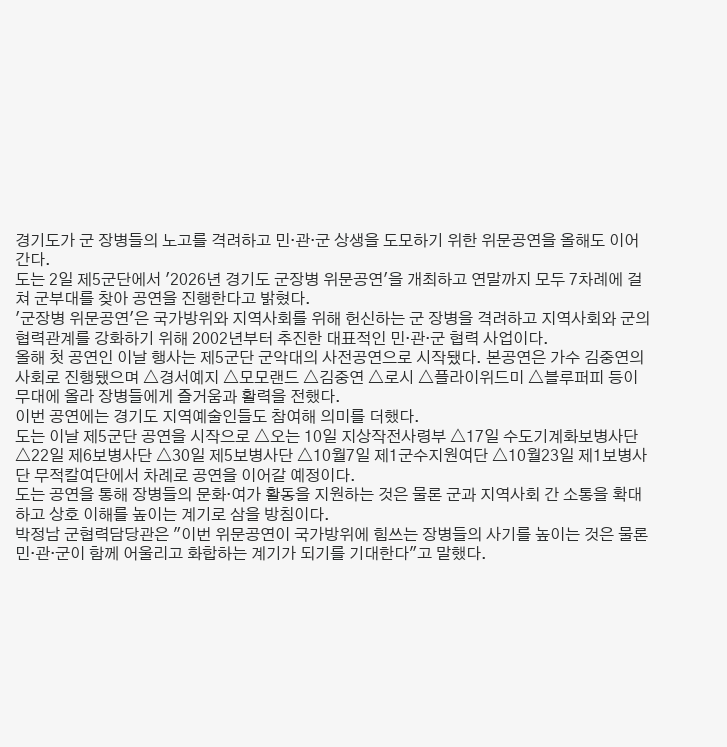경기도가 군 장병들의 노고를 격려하고 민·관·군 상생을 도모하기 위한 위문공연을 올해도 이어간다.
도는 2일 제5군단에서 '2026년 경기도 군장병 위문공연'을 개최하고 연말까지 모두 7차례에 걸쳐 군부대를 찾아 공연을 진행한다고 밝혔다.
'군장병 위문공연'은 국가방위와 지역사회를 위해 헌신하는 군 장병을 격려하고 지역사회와 군의 협력관계를 강화하기 위해 2002년부터 추진한 대표적인 민·관·군 협력 사업이다.
올해 첫 공연인 이날 행사는 제5군단 군악대의 사전공연으로 시작됐다. 본공연은 가수 김중연의 사회로 진행됐으며 △경서예지 △모모랜드 △김중연 △로시 △플라이위드미 △블루퍼피 등이 무대에 올라 장병들에게 즐거움과 활력을 전했다.
이번 공연에는 경기도 지역예술인들도 참여해 의미를 더했다.
도는 이날 제5군단 공연을 시작으로 △오는 10일 지상작전사령부 △17일 수도기계화보병사단 △22일 제6보병사단 △30일 제5보병사단 △10월7일 제1군수지원여단 △10월23일 제1보병사단 무적칼여단에서 차례로 공연을 이어갈 예정이다.
도는 공연을 통해 장병들의 문화·여가 활동을 지원하는 것은 물론 군과 지역사회 간 소통을 확대하고 상호 이해를 높이는 계기로 삼을 방침이다.
박정남 군협력담당관은 "이번 위문공연이 국가방위에 힘쓰는 장병들의 사기를 높이는 것은 물론 민·관·군이 함께 어울리고 화합하는 계기가 되기를 기대한다"고 말했다.